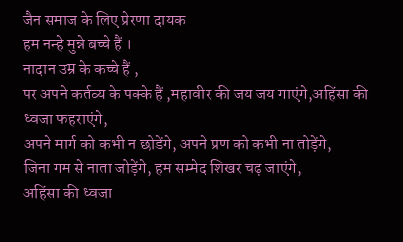जैन समाज के लिए प्रेरणा दायक
हम नन्हे मुन्ने बच्चे हैं ।
नादान उम्र के कच्चे हैं ,
पर अपने कर्तव्य के पक्के हैं ,महावीर की जय जय गाएंगे,अहिंसा की ध्वजा फहराएंगे,
अपने मार्ग को कभी न छोडेंगे, अपने प्रण को कभी ना तोड़ेंगे,
जिना गम से नाता जोड़ेंगे, हम सम्मेद शिखर चढ़ जाएंगे,
अहिंसा की ध्वजा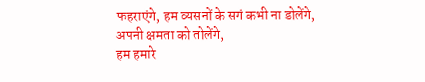फहराएंगे, हम व्यसनों के सगं कभी ना डोलेंगे,
अपनी क्षमता को तोलेंगे,
हम हमारे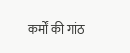कर्मों की गांठ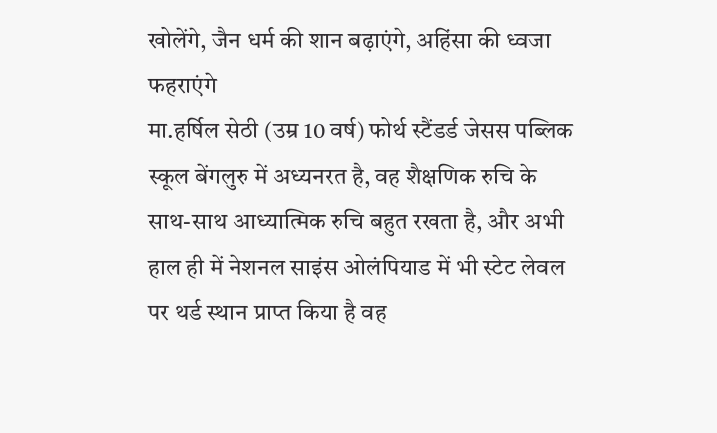खोलेंगे, जैन धर्म की शान बढ़ाएंगे, अहिंसा की ध्वजा फहराएंगे
मा.हर्षिल सेठी (उम्र 10 वर्ष) फोर्थ स्टैंडर्ड जेसस पब्लिक स्कूल बेंगलुरु में अध्यनरत है, वह शैक्षणिक रुचि के साथ-साथ आध्यात्मिक रुचि बहुत रखता है, और अभी हाल ही में नेशनल साइंस ओलंपियाड में भी स्टेट लेवल पर थर्ड स्थान प्राप्त किया है वह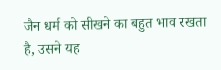जैन धर्म को सीखने का बहुत भाव रखता है, उसने यह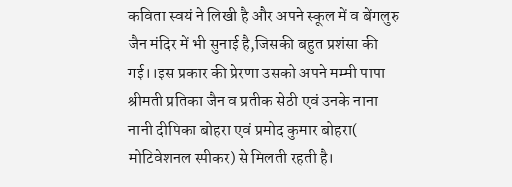कविता स्वयं ने लिखी है और अपने स्कूल में व बेंगलुरु जैन मंदिर में भी सुनाई है,जिसकी बहुत प्रशंसा की गई।।इस प्रकार की प्रेरणा उसको अपने मम्मी पापा श्रीमती प्रतिका जैन व प्रतीक सेठी एवं उनके नाना नानी दीपिका बोहरा एवं प्रमोद कुमार बोहरा( मोटिवेशनल स्पीकर) से मिलती रहती है।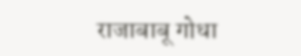राजाबाबू गोधा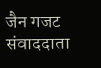जैन गजट संवाददाता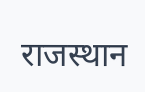राजस्थान